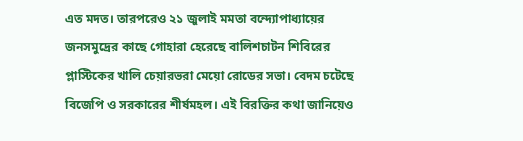এত মদত। তারপরেও ২১ জুলাই মমতা বন্দ্যোপাধ্যায়ের জনসমুদ্রের কাছে গোহারা হেরেছে বালিশচাটন শিবিরের  প্লাস্টিকের খালি চেয়ারভরা মেয়ো রোডের সভা। বেদম চটেছে বিজেপি ও সরকারের শীর্ষমহল। এই বিরক্তির কথা জানিয়েও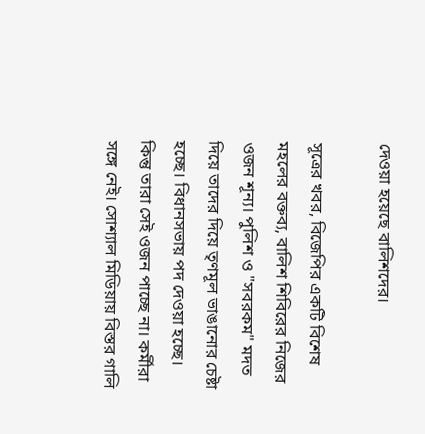দেওয়া হয়েছে বালিশদের।

সূত্রের খবর, বিজেপির একটি বিশেষ মহলের বক্তব্য, বালিশ শিবিরের নিজের ওজন শূন্য। পুলিশ ও "সবরকম" মদত দিয়ে তাদের দিয়ে তৃণমূল ভাঙানোর চেষ্টা হচ্ছে। বিধানসভায় পদ দেওয়া হচ্ছে। কিন্তু তারা সেই ওজন পাচ্ছে না। কর্মীরা সঙ্গে নেই। সোশ্যাল মিডিয়ায় বিস্তর গালি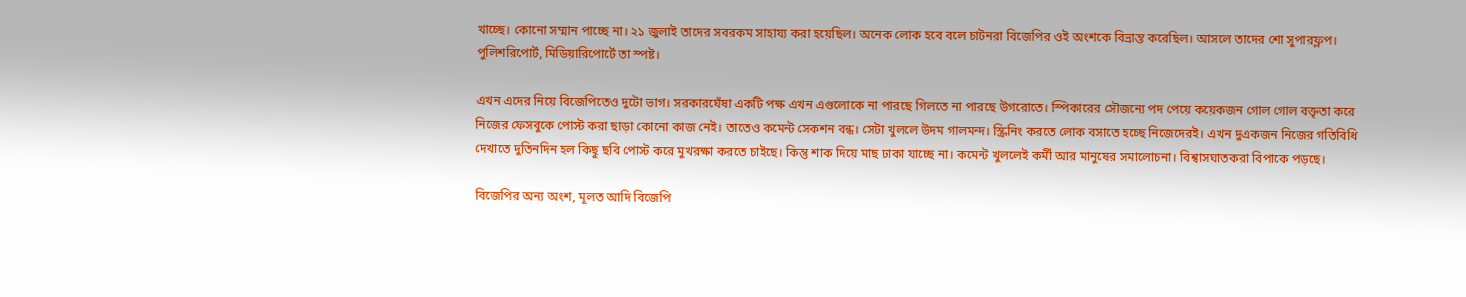খাচ্ছে। কোনো সম্মান পাচ্ছে না। ২১ জুলাই তাদের সবরকম সাহায্য করা হয়েছিল। অনেক লোক হবে বলে চাটনরা বিজেপির ওই অংশকে বিভ্রান্ত করেছিল। আসলে তাদের শো সুপারফ্লপ। পুলিশরিপোর্ট, মিডিয়ারিপোর্টে তা স্পষ্ট।

এখন এদের নিয়ে বিজেপিতেও দুটো ভাগ। সরকারঘেঁষা একটি পক্ষ এখন এগুলোকে না পারছে গিলতে না পারছে উগরোতে। স্পিকারের সৌজন্যে পদ পেয়ে কয়েকজন গোল গোল বক্তৃতা করে নিজের ফেসবুকে পোস্ট করা ছাড়া কোনো কাজ নেই। তাতেও কমেন্ট সেকশন বন্ধ। সেটা খুললে উদম গালমন্দ। স্ক্রিনিং করতে লোক বসাতে হচ্ছে নিজেদেরই। এখন দুএকজন নিজের গতিবিধি দেখাতে দুতিনদিন হল কিছু ছবি পোস্ট করে মুখরক্ষা করতে চাইছে। কিন্তু শাক দিয়ে মাছ ঢাকা যাচ্ছে না। কমেন্ট খুললেই কর্মী আর মানুষের সমালোচনা। বিশ্বাসঘাতকরা বিপাকে পড়ছে।

বিজেপির অন্য অংশ, মূলত আদি বিজেপি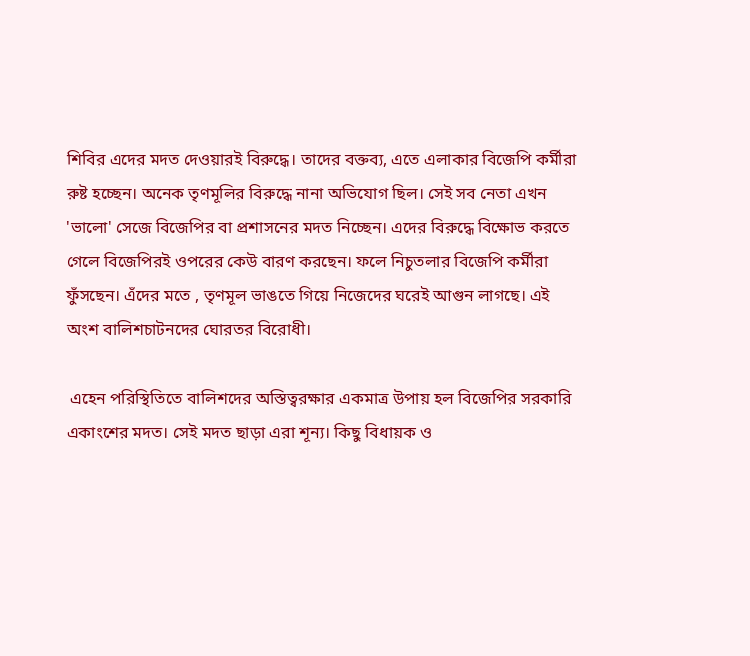শিবির এদের মদত দেওয়ারই বিরুদ্ধে। তাদের বক্তব্য, এতে এলাকার বিজেপি কর্মীরা রুষ্ট হচ্ছেন। অনেক তৃণমূলির বিরুদ্ধে নানা অভিযোগ ছিল। সেই সব নেতা এখন 'ভালো' সেজে বিজেপির বা প্রশাসনের মদত নিচ্ছেন। এদের বিরুদ্ধে বিক্ষোভ করতে গেলে বিজেপিরই ওপরের কেউ বারণ করছেন। ফলে নিচুতলার বিজেপি কর্মীরা ফুঁসছেন। এঁদের মতে , তৃণমূল ভাঙতে গিয়ে নিজেদের ঘরেই আগুন লাগছে। এই অংশ বালিশচাটনদের ঘোরতর বিরোধী।

 এহেন পরিস্থিতিতে বালিশদের অস্তিত্বরক্ষার একমাত্র উপায় হল বিজেপির সরকারি একাংশের মদত। সেই মদত ছাড়া এরা শূন্য। কিছু বিধায়ক ও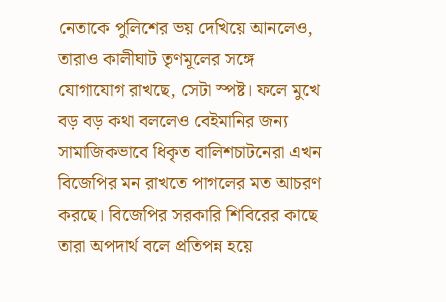নেতাকে পুলিশের ভয় দেখিয়ে আনলেও, তারাও কালীঘাট তৃণমূলের সঙ্গে যোগাযোগ রাখছে, সেটা স্পষ্ট। ফলে মুখে বড় বড় কথা বললেও বেইমানির জন্য সামাজিকভাবে ধিকৃত বালিশচাটনেরা এখন বিজেপির মন রাখতে পাগলের মত আচরণ করছে। বিজেপির সরকারি শিবিরের কাছে তারা অপদার্থ বলে প্রতিপন্ন হয়ে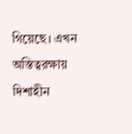গিয়েছে। এখন অস্তিত্বরক্ষায় দিশাহীন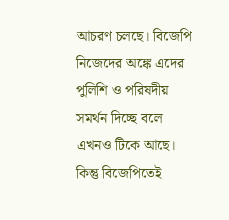আচরণ চলছে। বিজেপি নিজেদের অঙ্কে এদের পুলিশি ও পরিষদীয় সমর্থন দিচ্ছে বলে এখনও টিকে আছে। কিন্তু বিজেপিতেই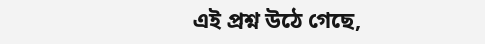এই প্রশ্ন উঠে গেছে,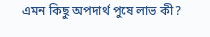এমন কিছু অপদার্থ পুষে লাভ কী?